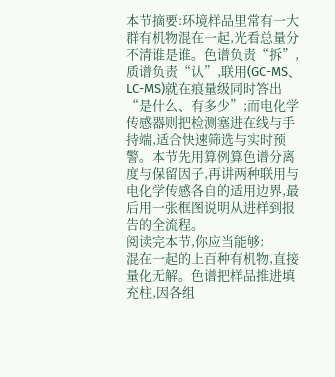本节摘要:环境样品里常有一大群有机物混在一起,光看总量分不清谁是谁。色谱负责“拆”,质谱负责“认”,联用(GC-MS、LC-MS)就在痕量级同时答出“是什么、有多少”;而电化学传感器则把检测塞进在线与手持端,适合快速筛选与实时预警。本节先用算例算色谱分离度与保留因子,再讲两种联用与电化学传感各自的适用边界,最后用一张框图说明从进样到报告的全流程。
阅读完本节,你应当能够:
混在一起的上百种有机物,直接量化无解。色谱把样品推进填充柱,因各组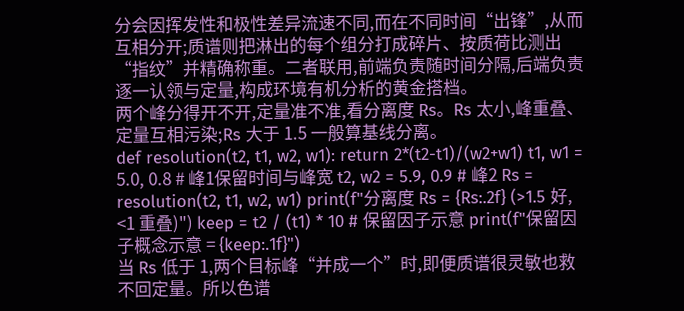分会因挥发性和极性差异流速不同,而在不同时间“出锋”,从而互相分开;质谱则把淋出的每个组分打成碎片、按质荷比测出“指纹”并精确称重。二者联用,前端负责随时间分隔,后端负责逐一认领与定量,构成环境有机分析的黄金搭档。
两个峰分得开不开,定量准不准,看分离度 Rs。Rs 太小,峰重叠、定量互相污染;Rs 大于 1.5 一般算基线分离。
def resolution(t2, t1, w2, w1): return 2*(t2-t1)/(w2+w1) t1, w1 = 5.0, 0.8 # 峰1保留时间与峰宽 t2, w2 = 5.9, 0.9 # 峰2 Rs = resolution(t2, t1, w2, w1) print(f"分离度 Rs = {Rs:.2f} (>1.5 好, <1 重叠)") keep = t2 / (t1) * 10 # 保留因子示意 print(f"保留因子概念示意 = {keep:.1f}")
当 Rs 低于 1,两个目标峰“并成一个”时,即便质谱很灵敏也救不回定量。所以色谱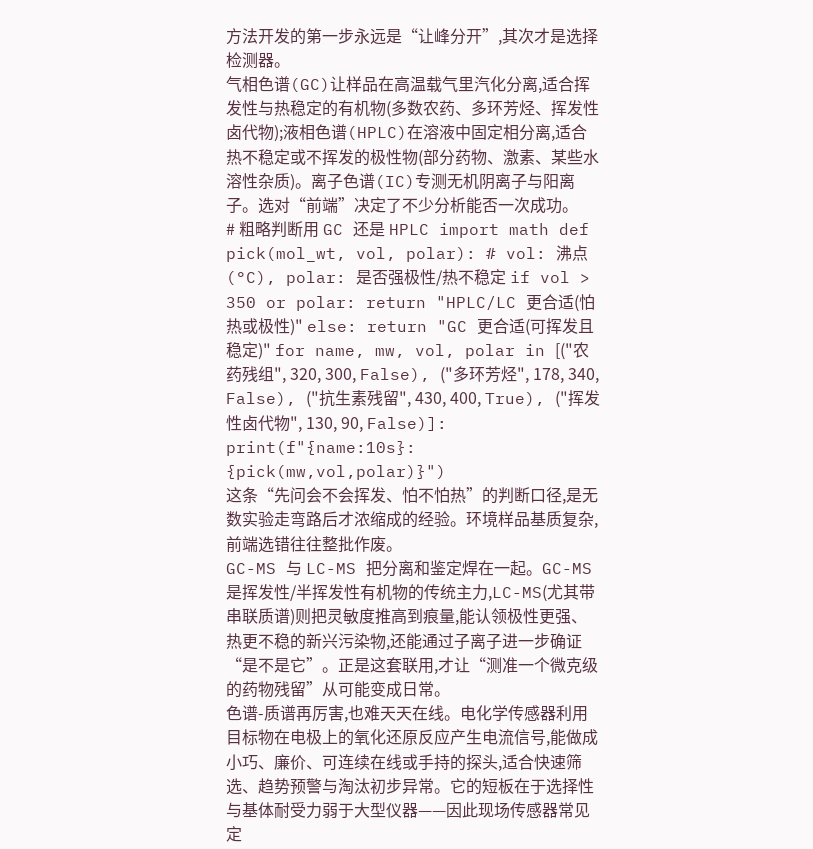方法开发的第一步永远是“让峰分开”,其次才是选择检测器。
气相色谱(GC)让样品在高温载气里汽化分离,适合挥发性与热稳定的有机物(多数农药、多环芳烃、挥发性卤代物);液相色谱(HPLC)在溶液中固定相分离,适合热不稳定或不挥发的极性物(部分药物、激素、某些水溶性杂质)。离子色谱(IC)专测无机阴离子与阳离子。选对“前端”决定了不少分析能否一次成功。
# 粗略判断用 GC 还是 HPLC import math def pick(mol_wt, vol, polar): # vol: 沸点(°C), polar: 是否强极性/热不稳定 if vol > 350 or polar: return "HPLC/LC 更合适(怕热或极性)" else: return "GC 更合适(可挥发且稳定)" for name, mw, vol, polar in [("农药残组", 320, 300, False), ("多环芳烃", 178, 340, False), ("抗生素残留", 430, 400, True), ("挥发性卤代物", 130, 90, False)]: print(f"{name:10s}: {pick(mw,vol,polar)}")
这条“先问会不会挥发、怕不怕热”的判断口径,是无数实验走弯路后才浓缩成的经验。环境样品基质复杂,前端选错往往整批作废。
GC-MS 与 LC-MS 把分离和鉴定焊在一起。GC-MS 是挥发性/半挥发性有机物的传统主力,LC-MS(尤其带串联质谱)则把灵敏度推高到痕量,能认领极性更强、热更不稳的新兴污染物,还能通过子离子进一步确证“是不是它”。正是这套联用,才让“测准一个微克级的药物残留”从可能变成日常。
色谱-质谱再厉害,也难天天在线。电化学传感器利用目标物在电极上的氧化还原反应产生电流信号,能做成小巧、廉价、可连续在线或手持的探头,适合快速筛选、趋势预警与淘汰初步异常。它的短板在于选择性与基体耐受力弱于大型仪器——因此现场传感器常见定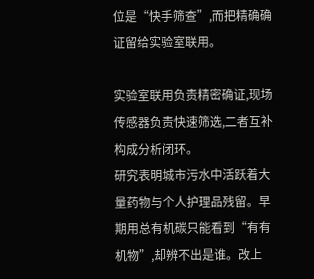位是“快手筛查”,而把精确确证留给实验室联用。

实验室联用负责精密确证,现场传感器负责快速筛选,二者互补构成分析闭环。
研究表明城市污水中活跃着大量药物与个人护理品残留。早期用总有机碳只能看到“有有机物”,却辨不出是谁。改上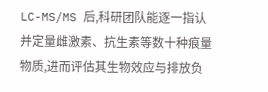LC-MS/MS 后,科研团队能逐一指认并定量雌激素、抗生素等数十种痕量物质,进而评估其生物效应与排放负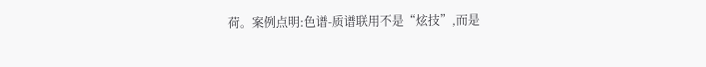荷。案例点明:色谱-质谱联用不是“炫技”,而是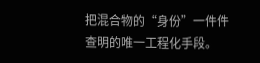把混合物的“身份”一件件查明的唯一工程化手段。